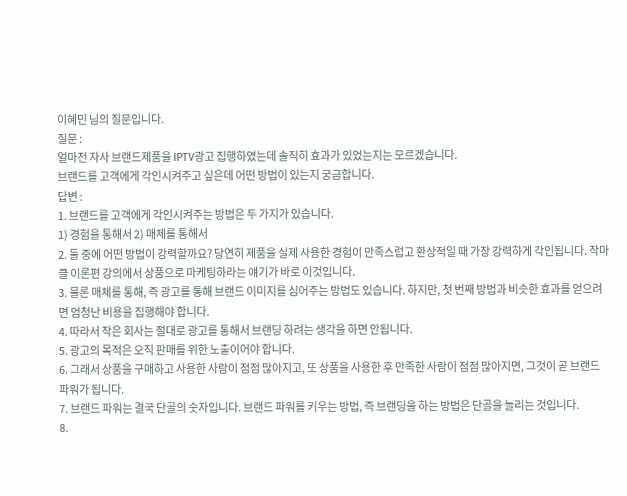이혜민 님의 질문입니다.
질문 :
얼마전 자사 브랜드제품을 IPTV광고 집행하였는데 솔직히 효과가 있었는지는 모르겠습니다.
브랜드를 고객에게 각인시켜주고 싶은데 어떤 방법이 있는지 궁금합니다.
답변 :
1. 브랜드를 고객에게 각인시켜주는 방법은 두 가지가 있습니다.
1) 경험을 통해서 2) 매체를 통해서
2. 둘 중에 어떤 방법이 강력할까요? 당연히 제품을 실제 사용한 경험이 만족스럽고 환상적일 때 가장 강력하게 각인됩니다. 작마클 이론편 강의에서 상품으로 마케팅하라는 얘기가 바로 이것입니다.
3. 물론 매체를 통해, 즉 광고를 통해 브랜드 이미지를 심어주는 방법도 있습니다. 하지만, 첫 번째 방법과 비슷한 효과를 얻으려면 엄청난 비용을 집행해야 합니다.
4. 따라서 작은 회사는 절대로 광고를 통해서 브랜딩 하려는 생각을 하면 안됩니다.
5. 광고의 목적은 오직 판매를 위한 노출이어야 합니다.
6. 그래서 상품을 구매하고 사용한 사람이 점점 많아지고, 또 상품을 사용한 후 만족한 사람이 점점 많아지면, 그것이 곧 브랜드 파워가 됩니다.
7. 브랜드 파워는 결국 단골의 숫자입니다. 브랜드 파워를 키우는 방법, 즉 브랜딩을 하는 방법은 단골을 늘리는 것입니다.
8.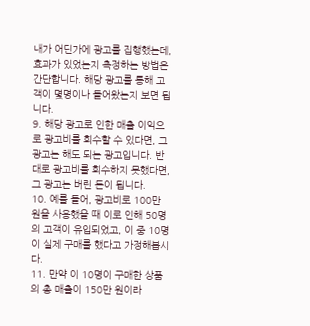내가 어딘가에 광고를 집행했는데, 효과가 있었는지 측정하는 방법은 간단합니다. 해당 광고를 통해 고객이 몇명이나 들어왔는지 보면 됩니다.
9. 해당 광고로 인한 매출 이익으로 광고비를 회수할 수 있다면, 그 광고는 해도 되는 광고입니다. 반대로 광고비를 회수하지 못했다면, 그 광고는 버린 돈이 됩니다.
10. 예를 들어, 광고비로 100만 원을 사용했을 때 이로 인해 50명의 고객이 유입되었고, 이 중 10명이 실제 구매를 했다고 가정해봅시다.
11. 만약 이 10명이 구매한 상품의 총 매출이 150만 원이라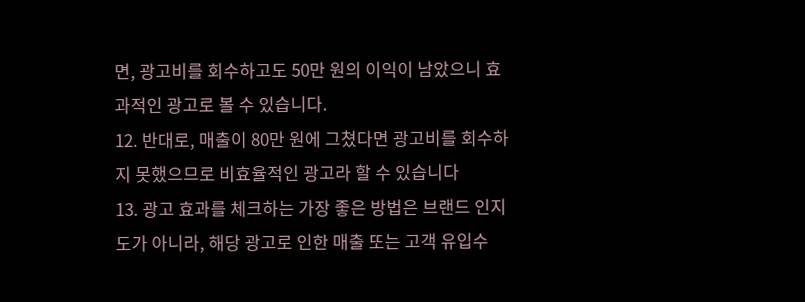면, 광고비를 회수하고도 50만 원의 이익이 남았으니 효과적인 광고로 볼 수 있습니다.
12. 반대로, 매출이 80만 원에 그쳤다면 광고비를 회수하지 못했으므로 비효율적인 광고라 할 수 있습니다
13. 광고 효과를 체크하는 가장 좋은 방법은 브랜드 인지도가 아니라, 해당 광고로 인한 매출 또는 고객 유입수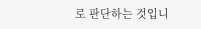로 판단하는 것입니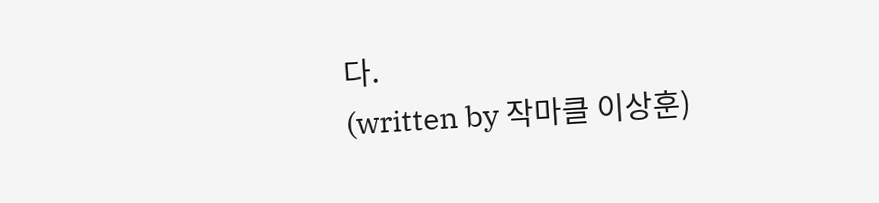다.
(written by 작마클 이상훈)